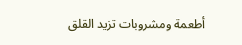أطعمة ومشروبات تزيد القلق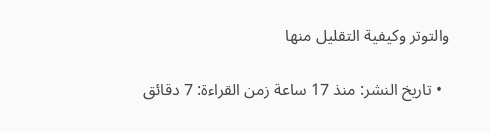والتوتر وكيفية التقليل منها

  • تاريخ النشر: منذ 17 ساعة زمن القراءة: 7 دقائق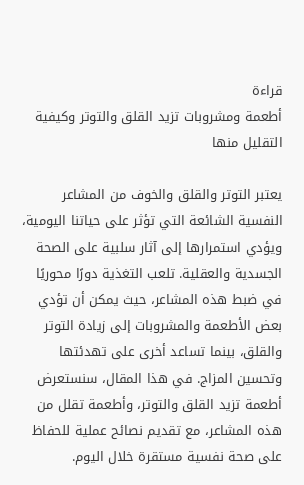قراءة
أطعمة ومشروبات تزيد القلق والتوتر وكيفية التقليل منها

يعتبر التوتر والقلق والخوف من المشاعر النفسية الشائعة التي تؤثر على حياتنا اليومية، ويؤدي استمرارها إلى آثار سلبية على الصحة الجسدية والعقلية. تلعب التغذية دورًا محوريًا في ضبط هذه المشاعر، حيث يمكن أن تؤدي بعض الأطعمة والمشروبات إلى زيادة التوتر والقلق، بينما تساعد أخرى على تهدئتها وتحسين المزاج. في هذا المقال، سنستعرض أطعمة تزيد القلق والتوتر، وأطعمة تقلل من هذه المشاعر، مع تقديم نصائح عملية للحفاظ على صحة نفسية مستقرة خلال اليوم.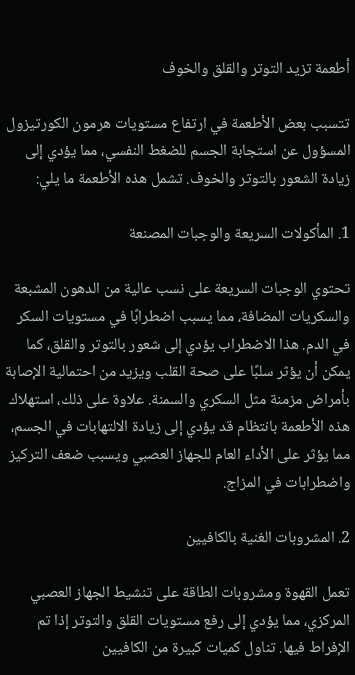أطعمة تزيد التوتر والقلق والخوف

تتسبب بعض الأطعمة في ارتفاع مستويات هرمون الكورتيزول المسؤول عن استجابة الجسم للضغط النفسي، مما يؤدي إلى زيادة الشعور بالتوتر والخوف. تشمل هذه الأطعمة ما يلي:

1. المأكولات السريعة والوجبات المصنعة

تحتوي الوجبات السريعة على نسب عالية من الدهون المشبعة والسكريات المضافة، مما يسبب اضطرابًا في مستويات السكر في الدم. هذا الاضطراب يؤدي إلى شعور بالتوتر والقلق، كما يمكن أن يؤثر سلبًا على صحة القلب ويزيد من احتمالية الإصابة بأمراض مزمنة مثل السكري والسمنة. علاوة على ذلك، استهلاك هذه الأطعمة بانتظام قد يؤدي إلى زيادة الالتهابات في الجسم، مما يؤثر على الأداء العام للجهاز العصبي ويسبب ضعف التركيز واضطرابات في المزاج.

2. المشروبات الغنية بالكافيين

تعمل القهوة ومشروبات الطاقة على تنشيط الجهاز العصبي المركزي، مما يؤدي إلى رفع مستويات القلق والتوتر إذا تم الإفراط فيها. تناول كميات كبيرة من الكافيين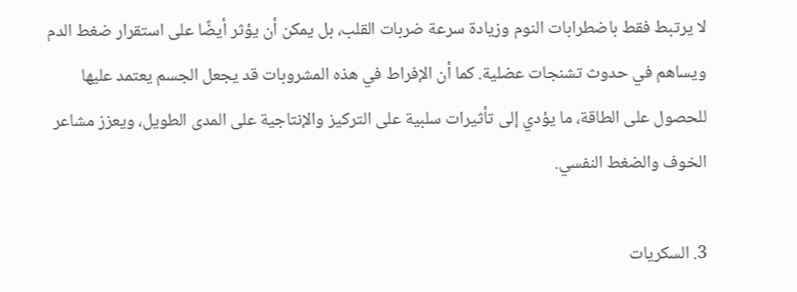لا يرتبط فقط باضطرابات النوم وزيادة سرعة ضربات القلب، بل يمكن أن يؤثر أيضًا على استقرار ضغط الدم ويساهم في حدوث تشنجات عضلية. كما أن الإفراط في هذه المشروبات قد يجعل الجسم يعتمد عليها للحصول على الطاقة، ما يؤدي إلى تأثيرات سلبية على التركيز والإنتاجية على المدى الطويل، ويعزز مشاعر الخوف والضغط النفسي.

3. السكريات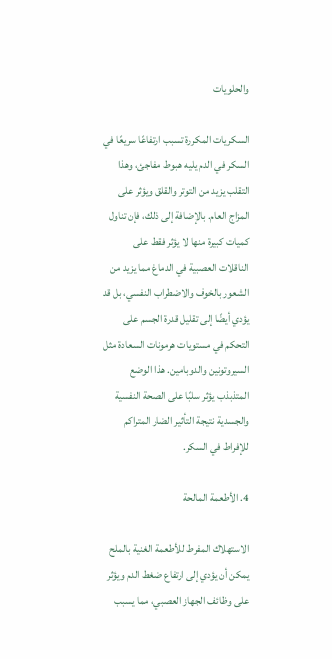والحلويات

السكريات المكررة تسبب ارتفاعًا سريعًا في السكر في الدم يليه هبوط مفاجئ، وهذا التقلب يزيد من التوتر والقلق ويؤثر على المزاج العام. بالإضافة إلى ذلك، فإن تناول كميات كبيرة منها لا يؤثر فقط على الناقلات العصبية في الدماغ مما يزيد من الشعور بالخوف والاضطراب النفسي، بل قد يؤدي أيضًا إلى تقليل قدرة الجسم على التحكم في مستويات هرمونات السعادة مثل السيروتونين والدوبامين. هذا الوضع المتذبذب يؤثر سلبًا على الصحة النفسية والجسدية نتيجة التأثير الضار المتراكم للإفراط في السكر.

4. الأطعمة المالحة

الاستهلاك المفرط للأطعمة الغنية بالملح يمكن أن يؤدي إلى ارتفاع ضغط الدم ويؤثر على وظائف الجهاز العصبي، مما يسبب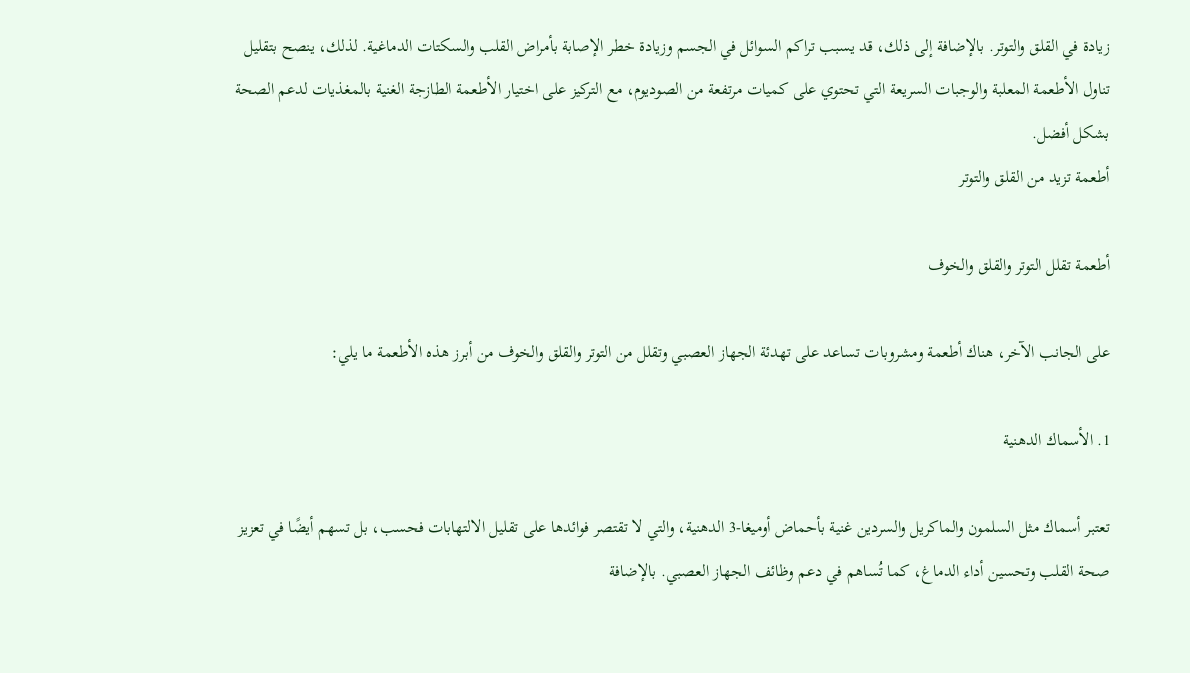زيادة في القلق والتوتر. بالإضافة إلى ذلك، قد يسبب تراكم السوائل في الجسم وزيادة خطر الإصابة بأمراض القلب والسكتات الدماغية. لذلك، ينصح بتقليل تناول الأطعمة المعلبة والوجبات السريعة التي تحتوي على كميات مرتفعة من الصوديوم، مع التركيز على اختيار الأطعمة الطازجة الغنية بالمغذيات لدعم الصحة بشكل أفضل.
أطعمة تزيد من القلق والتوتر

أطعمة تقلل التوتر والقلق والخوف

على الجانب الآخر، هناك أطعمة ومشروبات تساعد على تهدئة الجهاز العصبي وتقلل من التوتر والقلق والخوف من أبرز هذه الأطعمة ما يلي:

1. الأسماك الدهنية

تعتبر أسماك مثل السلمون والماكريل والسردين غنية بأحماض أوميغا-3 الدهنية، والتي لا تقتصر فوائدها على تقليل الالتهابات فحسب، بل تسهم أيضًا في تعزيز صحة القلب وتحسين أداء الدماغ، كما تُساهم في دعم وظائف الجهاز العصبي. بالإضافة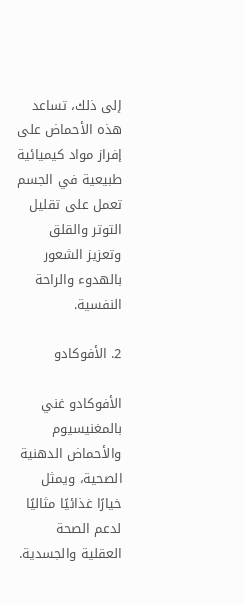إلى ذلك، تساعد هذه الأحماض على إفراز مواد كيميائية طبيعية في الجسم تعمل على تقليل التوتر والقلق وتعزيز الشعور بالهدوء والراحة النفسية.

2. الأفوكادو

الأفوكادو غني بالمغنيسيوم والأحماض الدهنية الصحية، ويمثل خيارًا غذائيًا مثاليًا لدعم الصحة العقلية والجسدية.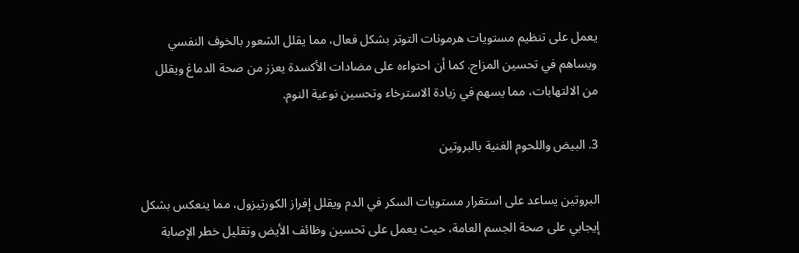يعمل على تنظيم مستويات هرمونات التوتر بشكل فعال، مما يقلل الشعور بالخوف النفسي ويساهم في تحسين المزاج. كما أن احتواءه على مضادات الأكسدة يعزز من صحة الدماغ ويقلل من الالتهابات، مما يسهم في زيادة الاسترخاء وتحسين نوعية النوم.

3. البيض واللحوم الغنية بالبروتين

البروتين يساعد على استقرار مستويات السكر في الدم ويقلل إفراز الكورتيزول، مما ينعكس بشكل إيجابي على صحة الجسم العامة، حيث يعمل على تحسين وظائف الأيض وتقليل خطر الإصابة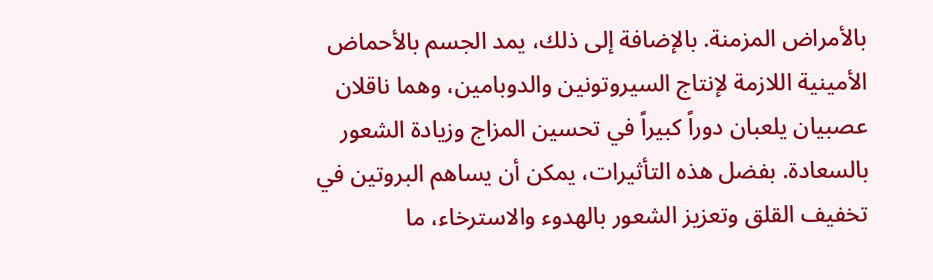بالأمراض المزمنة. بالإضافة إلى ذلك، يمد الجسم بالأحماض الأمينية اللازمة لإنتاج السيروتونين والدوبامين، وهما ناقلان عصبيان يلعبان دوراً كبيراً في تحسين المزاج وزيادة الشعور بالسعادة. بفضل هذه التأثيرات، يمكن أن يساهم البروتين في تخفيف القلق وتعزيز الشعور بالهدوء والاسترخاء، ما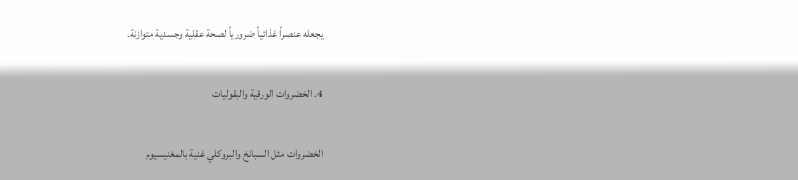يجعله عنصراً غذائياً ضرورياً لصحة عقلية وجسدية متوازنة.

4. الخضروات الورقية والبقوليات

الخضروات مثل السبانخ والبروكلي غنية بالمغنيسيوم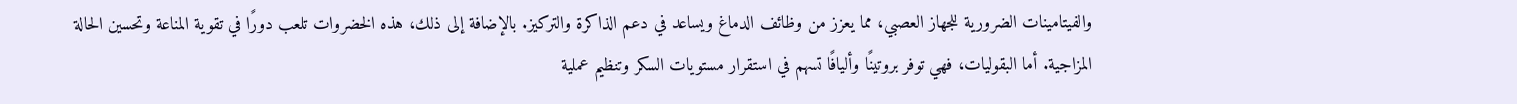والفيتامينات الضرورية للجهاز العصبي، مما يعزز من وظائف الدماغ ويساعد في دعم الذاكرة والتركيز. بالإضافة إلى ذلك، هذه الخضروات تلعب دورًا في تقوية المناعة وتحسين الحالة المزاجية. أما البقوليات، فهي توفر بروتينًا وأليافًا تسهم في استقرار مستويات السكر وتنظيم عملية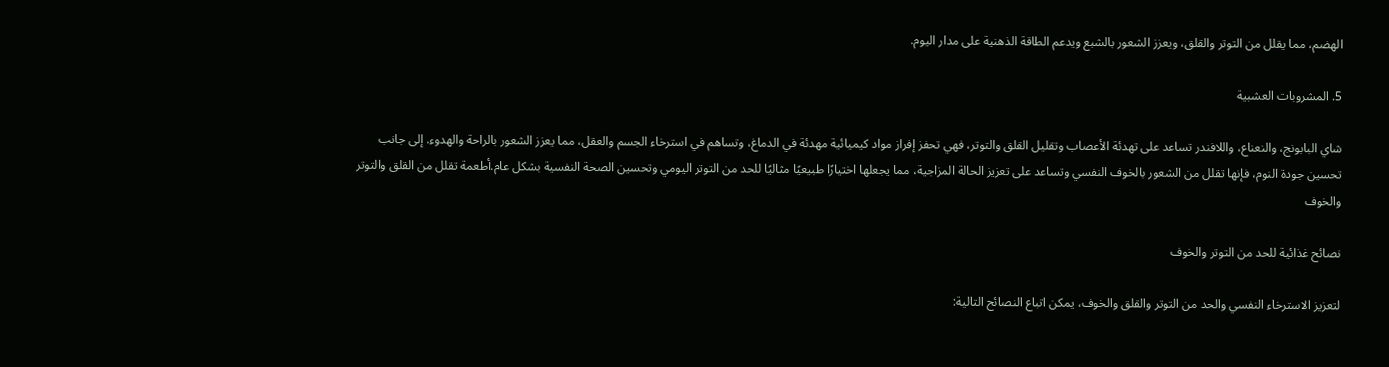الهضم، مما يقلل من التوتر والقلق، ويعزز الشعور بالشبع ويدعم الطاقة الذهنية على مدار اليوم.

5. المشروبات العشبية

شاي البابونج، والنعناع، واللافندر تساعد على تهدئة الأعصاب وتقليل القلق والتوتر، فهي تحفز إفراز مواد كيميائية مهدئة في الدماغ، وتساهم في استرخاء الجسم والعقل، مما يعزز الشعور بالراحة والهدوء. إلى جانب تحسين جودة النوم، فإنها تقلل من الشعور بالخوف النفسي وتساعد على تعزيز الحالة المزاجية، مما يجعلها اختيارًا طبيعيًا مثاليًا للحد من التوتر اليومي وتحسين الصحة النفسية بشكل عام.أطعمة تقلل من القلق والتوتر والخوف

نصائح غذائية للحد من التوتر والخوف

لتعزيز الاسترخاء النفسي والحد من التوتر والقلق والخوف، يمكن اتباع النصائح التالية: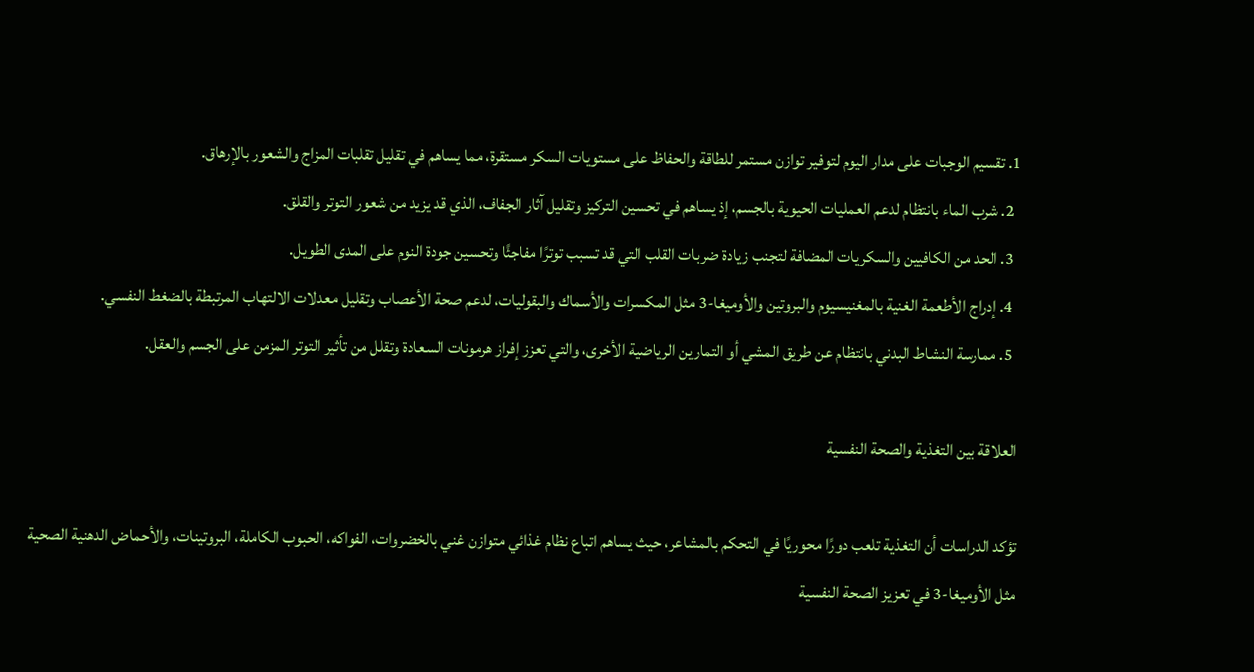1. تقسيم الوجبات على مدار اليوم لتوفير توازن مستمر للطاقة والحفاظ على مستويات السكر مستقرة، مما يساهم في تقليل تقلبات المزاج والشعور بالإرهاق.
  2. شرب الماء بانتظام لدعم العمليات الحيوية بالجسم، إذ يساهم في تحسين التركيز وتقليل آثار الجفاف، الذي قد يزيد من شعور التوتر والقلق.
  3. الحد من الكافيين والسكريات المضافة لتجنب زيادة ضربات القلب التي قد تسبب توترًا مفاجئًا وتحسين جودة النوم على المدى الطويل.
  4. إدراج الأطعمة الغنية بالمغنيسيوم والبروتين والأوميغا-3 مثل المكسرات والأسماك والبقوليات، لدعم صحة الأعصاب وتقليل معدلات الالتهاب المرتبطة بالضغط النفسي.
  5. ممارسة النشاط البدني بانتظام عن طريق المشي أو التمارين الرياضية الأخرى، والتي تعزز إفراز هرمونات السعادة وتقلل من تأثير التوتر المزمن على الجسم والعقل.

العلاقة بين التغذية والصحة النفسية

تؤكد الدراسات أن التغذية تلعب دورًا محوريًا في التحكم بالمشاعر، حيث يساهم اتباع نظام غذائي متوازن غني بالخضروات، الفواكه، الحبوب الكاملة، البروتينات، والأحماض الدهنية الصحية مثل الأوميغا-3 في تعزيز الصحة النفسية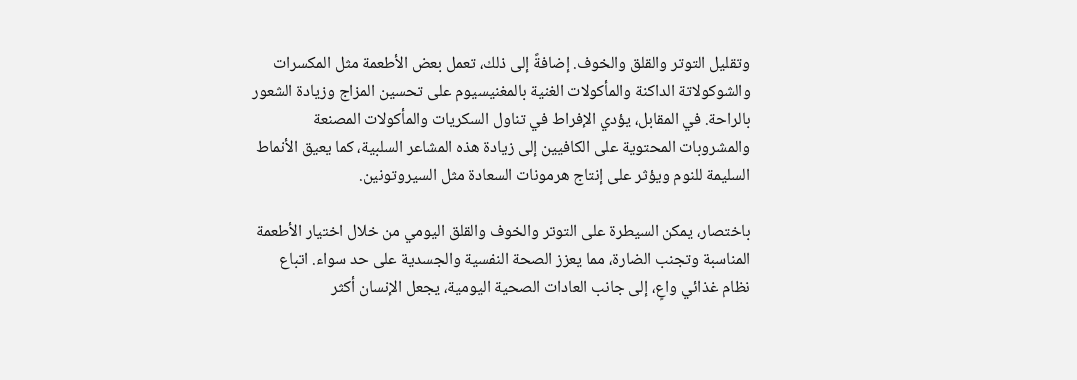وتقليل التوتر والقلق والخوف. إضافةً إلى ذلك، تعمل بعض الأطعمة مثل المكسرات والشوكولاتة الداكنة والمأكولات الغنية بالمغنيسيوم على تحسين المزاج وزيادة الشعور بالراحة. في المقابل، يؤدي الإفراط في تناول السكريات والمأكولات المصنعة والمشروبات المحتوية على الكافيين إلى زيادة هذه المشاعر السلبية، كما يعيق الأنماط السليمة للنوم ويؤثر على إنتاج هرمونات السعادة مثل السيروتونين.

باختصار، يمكن السيطرة على التوتر والخوف والقلق اليومي من خلال اختيار الأطعمة المناسبة وتجنب الضارة، مما يعزز الصحة النفسية والجسدية على حد سواء. اتباع نظام غذائي واعٍ، إلى جانب العادات الصحية اليومية، يجعل الإنسان أكثر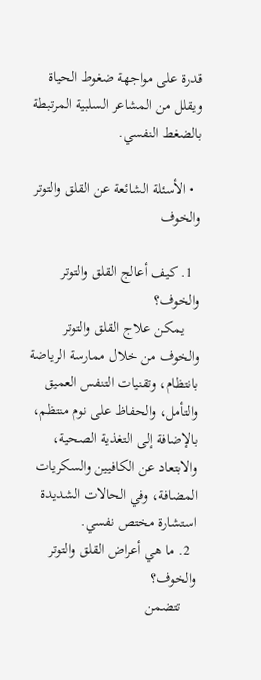قدرة على مواجهة ضغوط الحياة ويقلل من المشاعر السلبية المرتبطة بالضغط النفسي.

  • الأسئلة الشائعة عن القلق والتوتر والخوف

  1. كيف أعالج القلق والتوتر والخوف؟
    يمكن علاج القلق والتوتر والخوف من خلال ممارسة الرياضة بانتظام، وتقنيات التنفس العميق والتأمل، والحفاظ على نوم منتظم، بالإضافة إلى التغذية الصحية، والابتعاد عن الكافيين والسكريات المضافة، وفي الحالات الشديدة استشارة مختص نفسي.
  2. ما هي أعراض القلق والتوتر والخوف؟
    تتضمن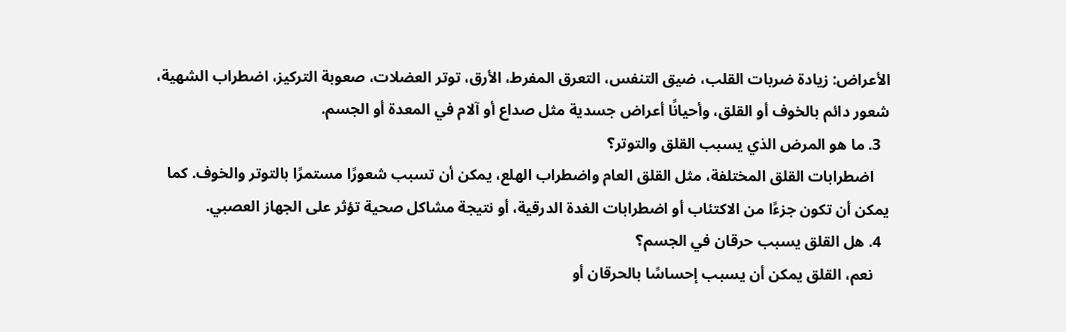الأعراض: زيادة ضربات القلب، ضيق التنفس، التعرق المفرط، الأرق، توتر العضلات، صعوبة التركيز، اضطراب الشهية، شعور دائم بالخوف أو القلق، وأحيانًا أعراض جسدية مثل صداع أو آلام في المعدة أو الجسم.
  3. ما هو المرض الذي يسبب القلق والتوتر؟
    اضطرابات القلق المختلفة، مثل القلق العام واضطراب الهلع، يمكن أن تسبب شعورًا مستمرًا بالتوتر والخوف. كما يمكن أن تكون جزءًا من الاكتئاب أو اضطرابات الغدة الدرقية، أو نتيجة مشاكل صحية تؤثر على الجهاز العصبي.
  4. هل القلق يسبب حرقان في الجسم؟
    نعم، القلق يمكن أن يسبب إحساسًا بالحرقان أو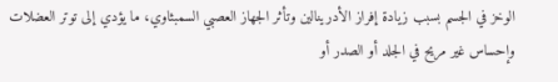الوخز في الجسم بسبب زيادة إفراز الأدرينالين وتأثر الجهاز العصبي السمبثاوي، ما يؤدي إلى توتر العضلات وإحساس غير مريح في الجلد أو الصدر أو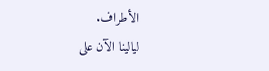الأطراف.
ليالينا الآن على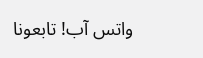واتس آب! تابعونا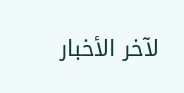لآخر الأخبار